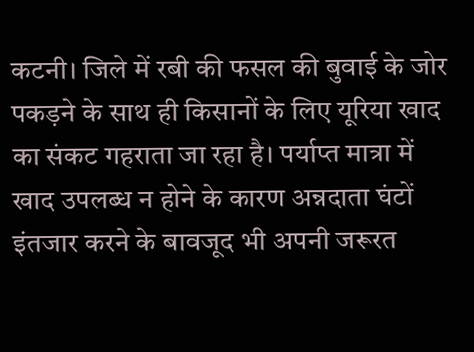कटनी। जिले में रबी की फसल की बुवाई के जोर पकड़ने के साथ ही किसानों के लिए यूरिया खाद का संकट गहराता जा रहा है। पर्याप्त मात्रा में खाद उपलब्ध न होने के कारण अन्नदाता घंटों इंतजार करने के बावजूद भी अपनी जरूरत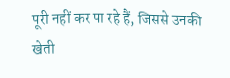पूरी नहीं कर पा रहे हैं, जिससे उनकी खेती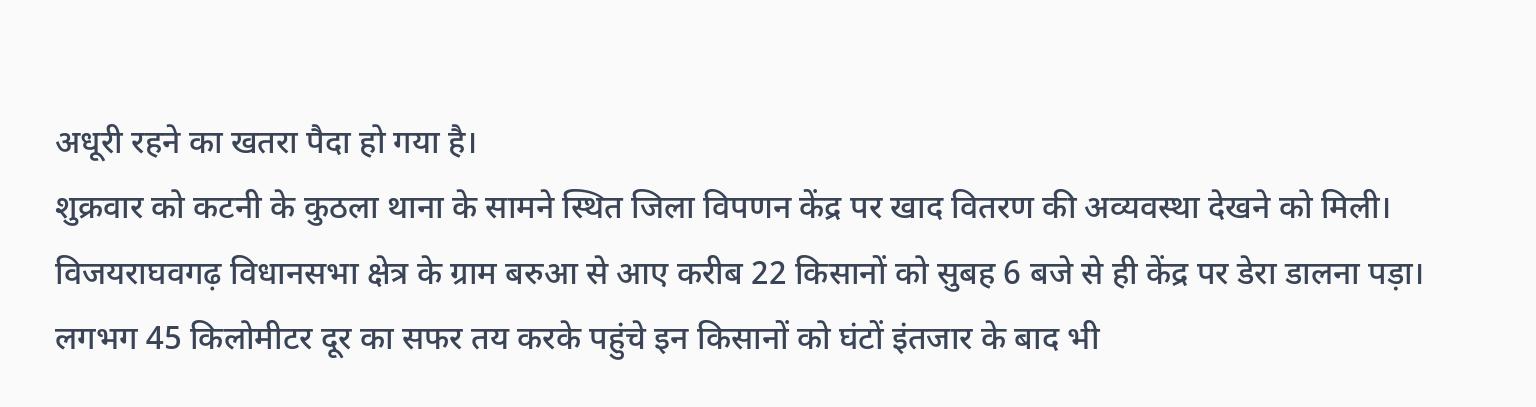अधूरी रहने का खतरा पैदा हो गया है।
शुक्रवार को कटनी के कुठला थाना के सामने स्थित जिला विपणन केंद्र पर खाद वितरण की अव्यवस्था देखने को मिली। विजयराघवगढ़ विधानसभा क्षेत्र के ग्राम बरुआ से आए करीब 22 किसानों को सुबह 6 बजे से ही केंद्र पर डेरा डालना पड़ा। लगभग 45 किलोमीटर दूर का सफर तय करके पहुंचे इन किसानों को घंटों इंतजार के बाद भी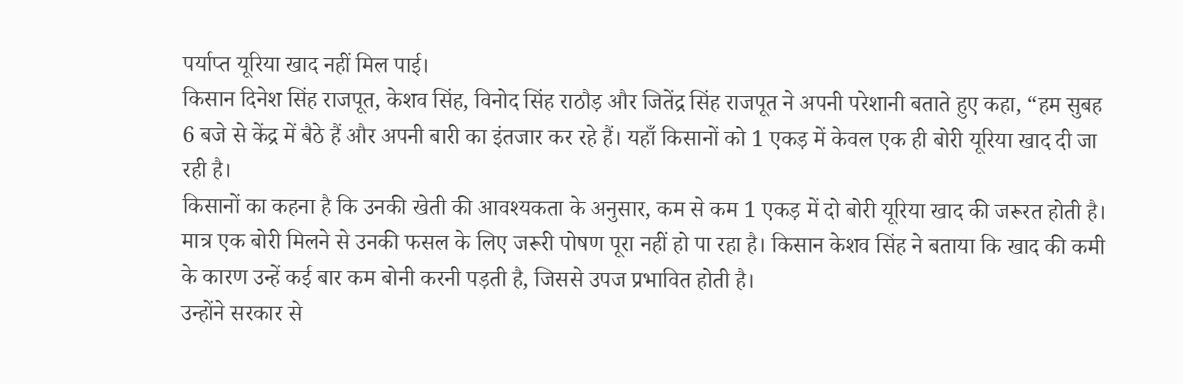पर्याप्त यूरिया खाद नहीं मिल पाई।
किसान दिनेश सिंह राजपूत, केशव सिंह, विनोद सिंह राठौड़ और जितेंद्र सिंह राजपूत ने अपनी परेशानी बताते हुए कहा, “हम सुबह 6 बजे से केंद्र में बैठे हैं और अपनी बारी का इंतजार कर रहे हैं। यहाँ किसानों को 1 एकड़ में केवल एक ही बोरी यूरिया खाद दी जा रही है।
किसानों का कहना है कि उनकी खेती की आवश्यकता के अनुसार, कम से कम 1 एकड़ में दो बोरी यूरिया खाद की जरूरत होती है। मात्र एक बोरी मिलने से उनकी फसल के लिए जरूरी पोषण पूरा नहीं हो पा रहा है। किसान केशव सिंह ने बताया कि खाद की कमी के कारण उन्हें कई बार कम बोनी करनी पड़ती है, जिससे उपज प्रभावित होती है।
उन्होंने सरकार से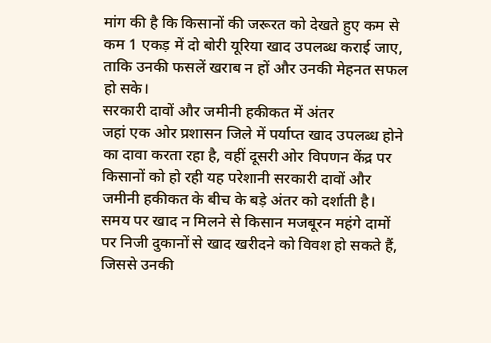मांग की है कि किसानों की जरूरत को देखते हुए कम से कम 1 एकड़ में दो बोरी यूरिया खाद उपलब्ध कराई जाए, ताकि उनकी फसलें खराब न हों और उनकी मेहनत सफल हो सके।
सरकारी दावों और जमीनी हकीकत में अंतर
जहां एक ओर प्रशासन जिले में पर्याप्त खाद उपलब्ध होने का दावा करता रहा है, वहीं दूसरी ओर विपणन केंद्र पर किसानों को हो रही यह परेशानी सरकारी दावों और जमीनी हकीकत के बीच के बड़े अंतर को दर्शाती है। समय पर खाद न मिलने से किसान मजबूरन महंगे दामों पर निजी दुकानों से खाद खरीदने को विवश हो सकते हैं, जिससे उनकी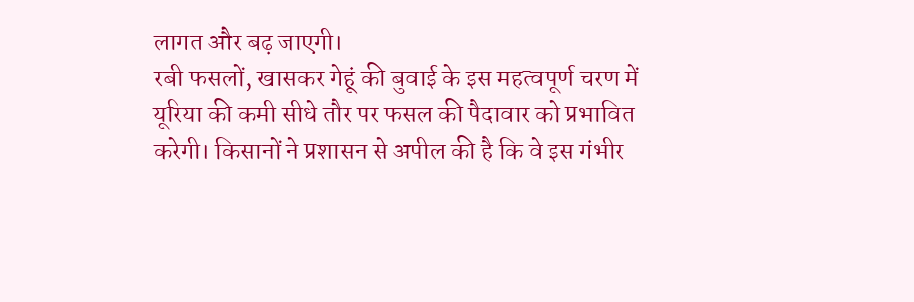लागत और बढ़ जाएगी।
रबी फसलों, खासकर गेहूं की बुवाई के इस महत्वपूर्ण चरण में यूरिया की कमी सीधे तौर पर फसल की पैदावार को प्रभावित करेगी। किसानों ने प्रशासन से अपील की है कि वे इस गंभीर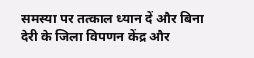समस्या पर तत्काल ध्यान दें और बिना देरी के जिला विपणन केंद्र और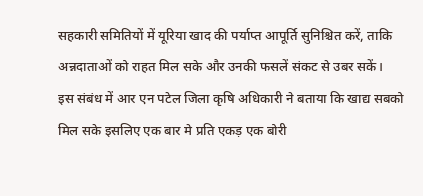सहकारी समितियों में यूरिया खाद की पर्याप्त आपूर्ति सुनिश्चित करें, ताकि अन्नदाताओं को राहत मिल सके और उनकी फसलें संकट से उबर सकें।
इस संबंध में आर एन पटेल जिला कृषि अधिकारी ने बताया कि खाद्य सबको मिल सके इसलिए एक बार मे प्रति एकड़ एक बोरी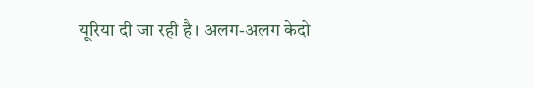यूरिया दी जा रही है। अलग-अलग केदो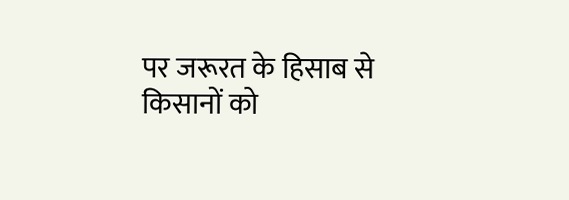पर जरूरत के हिसाब से किसानों को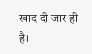खाद दी जार ही है।